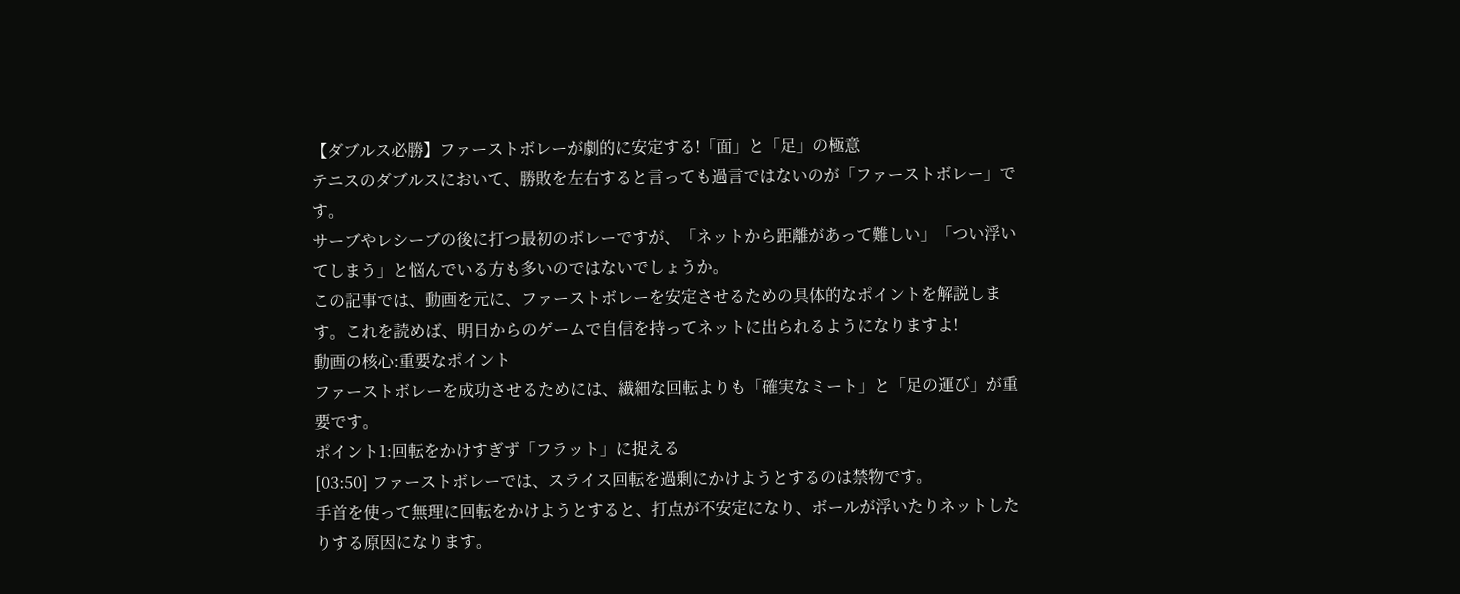【ダブルス必勝】ファーストボレーが劇的に安定する!「面」と「足」の極意
テニスのダブルスにおいて、勝敗を左右すると言っても過言ではないのが「ファーストボレー」です。
サーブやレシーブの後に打つ最初のボレーですが、「ネットから距離があって難しい」「つい浮いてしまう」と悩んでいる方も多いのではないでしょうか。
この記事では、動画を元に、ファーストボレーを安定させるための具体的なポイントを解説します。これを読めば、明日からのゲームで自信を持ってネットに出られるようになりますよ!
動画の核心:重要なポイント
ファーストボレーを成功させるためには、繊細な回転よりも「確実なミート」と「足の運び」が重要です。
ポイント1:回転をかけすぎず「フラット」に捉える
[03:50] ファーストボレーでは、スライス回転を過剰にかけようとするのは禁物です。
手首を使って無理に回転をかけようとすると、打点が不安定になり、ボールが浮いたりネットしたりする原因になります。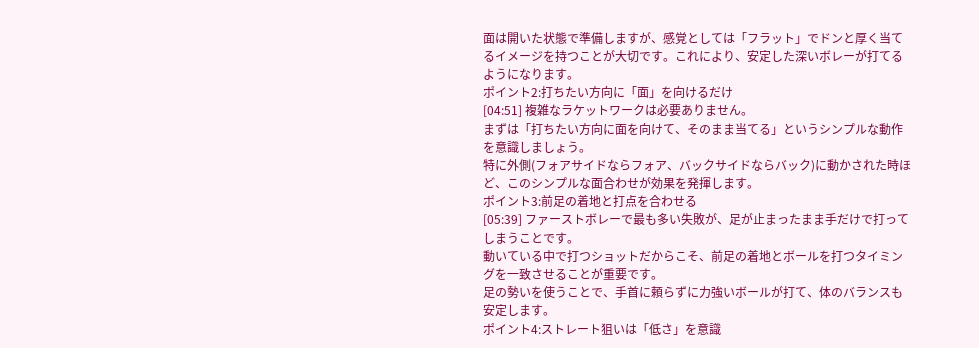面は開いた状態で準備しますが、感覚としては「フラット」でドンと厚く当てるイメージを持つことが大切です。これにより、安定した深いボレーが打てるようになります。
ポイント2:打ちたい方向に「面」を向けるだけ
[04:51] 複雑なラケットワークは必要ありません。
まずは「打ちたい方向に面を向けて、そのまま当てる」というシンプルな動作を意識しましょう。
特に外側(フォアサイドならフォア、バックサイドならバック)に動かされた時ほど、このシンプルな面合わせが効果を発揮します。
ポイント3:前足の着地と打点を合わせる
[05:39] ファーストボレーで最も多い失敗が、足が止まったまま手だけで打ってしまうことです。
動いている中で打つショットだからこそ、前足の着地とボールを打つタイミングを一致させることが重要です。
足の勢いを使うことで、手首に頼らずに力強いボールが打て、体のバランスも安定します。
ポイント4:ストレート狙いは「低さ」を意識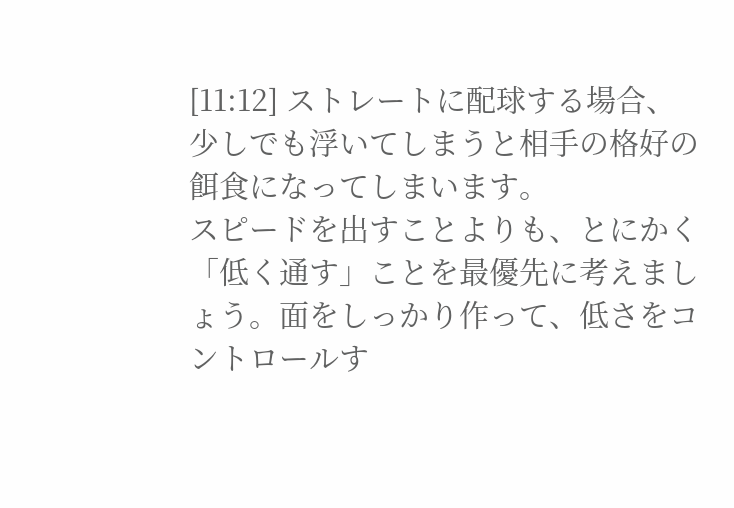[11:12] ストレートに配球する場合、少しでも浮いてしまうと相手の格好の餌食になってしまいます。
スピードを出すことよりも、とにかく「低く通す」ことを最優先に考えましょう。面をしっかり作って、低さをコントロールす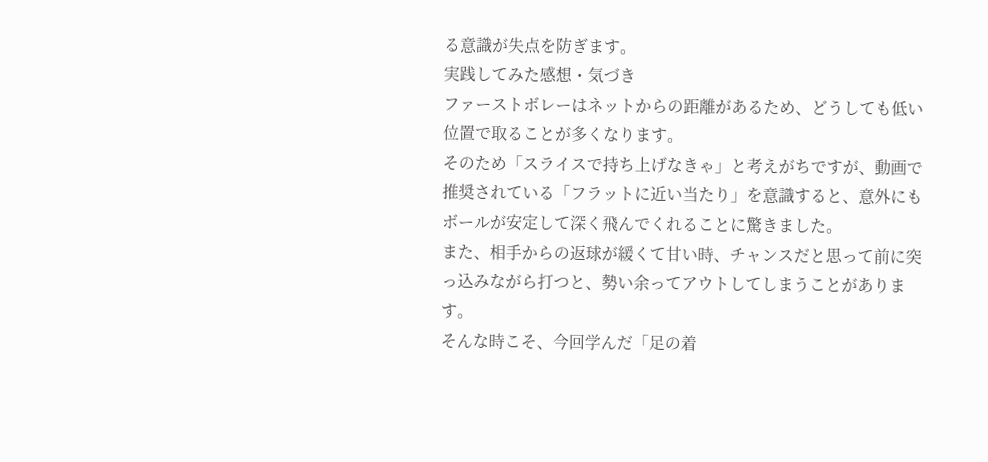る意識が失点を防ぎます。
実践してみた感想・気づき
ファーストボレーはネットからの距離があるため、どうしても低い位置で取ることが多くなります。
そのため「スライスで持ち上げなきゃ」と考えがちですが、動画で推奨されている「フラットに近い当たり」を意識すると、意外にもボールが安定して深く飛んでくれることに驚きました。
また、相手からの返球が緩くて甘い時、チャンスだと思って前に突っ込みながら打つと、勢い余ってアウトしてしまうことがあります。
そんな時こそ、今回学んだ「足の着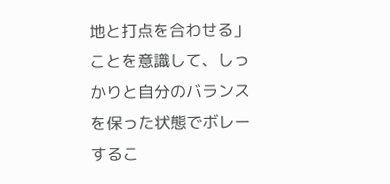地と打点を合わせる」ことを意識して、しっかりと自分のバランスを保った状態でボレーするこ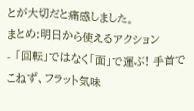とが大切だと痛感しました。
まとめ:明日から使えるアクション
- 「回転」ではなく「面」で運ぶ! 手首でこねず、フラット気味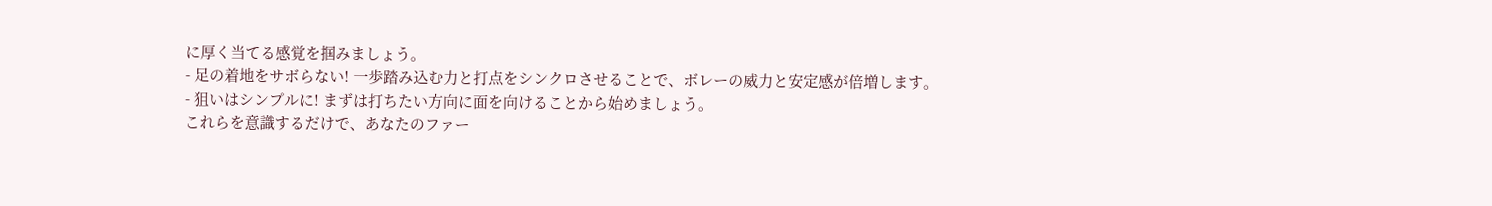に厚く当てる感覚を掴みましょう。
- 足の着地をサボらない! 一歩踏み込む力と打点をシンクロさせることで、ボレーの威力と安定感が倍増します。
- 狙いはシンプルに! まずは打ちたい方向に面を向けることから始めましょう。
これらを意識するだけで、あなたのファー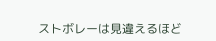ストボレーは見違えるほど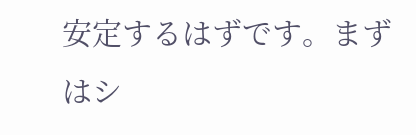安定するはずです。まずはシ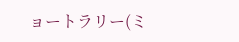ョートラリー(ミ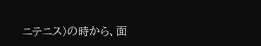ニテニス)の時から、面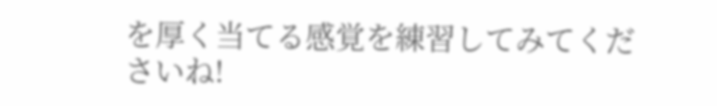を厚く当てる感覚を練習してみてくださいね!